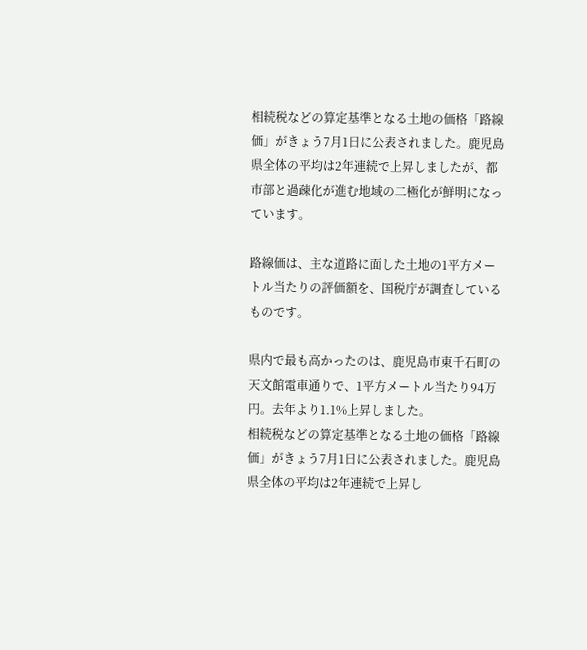相続税などの算定基準となる土地の価格「路線価」がきょう7月1日に公表されました。鹿児島県全体の平均は2年連続で上昇しましたが、都市部と過疎化が進む地域の二極化が鮮明になっています。

路線価は、主な道路に面した土地の1平方メートル当たりの評価額を、国税庁が調査しているものです。

県内で最も高かったのは、鹿児島市東千石町の天文館電車通りで、1平方メートル当たり94万円。去年より1.1%上昇しました。
相続税などの算定基準となる土地の価格「路線価」がきょう7月1日に公表されました。鹿児島県全体の平均は2年連続で上昇し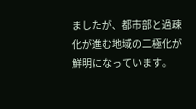ましたが、都市部と過疎化が進む地域の二極化が鮮明になっています。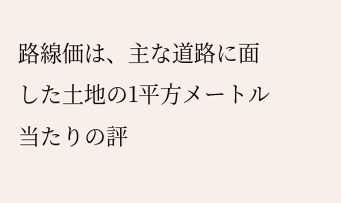路線価は、主な道路に面した土地の1平方メートル当たりの評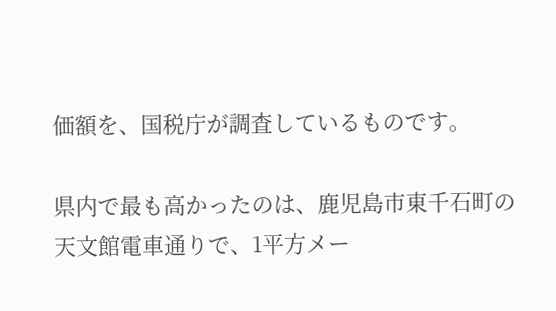価額を、国税庁が調査しているものです。

県内で最も高かったのは、鹿児島市東千石町の天文館電車通りで、1平方メー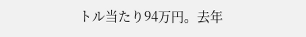トル当たり94万円。去年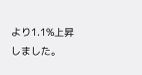より1.1%上昇しました。